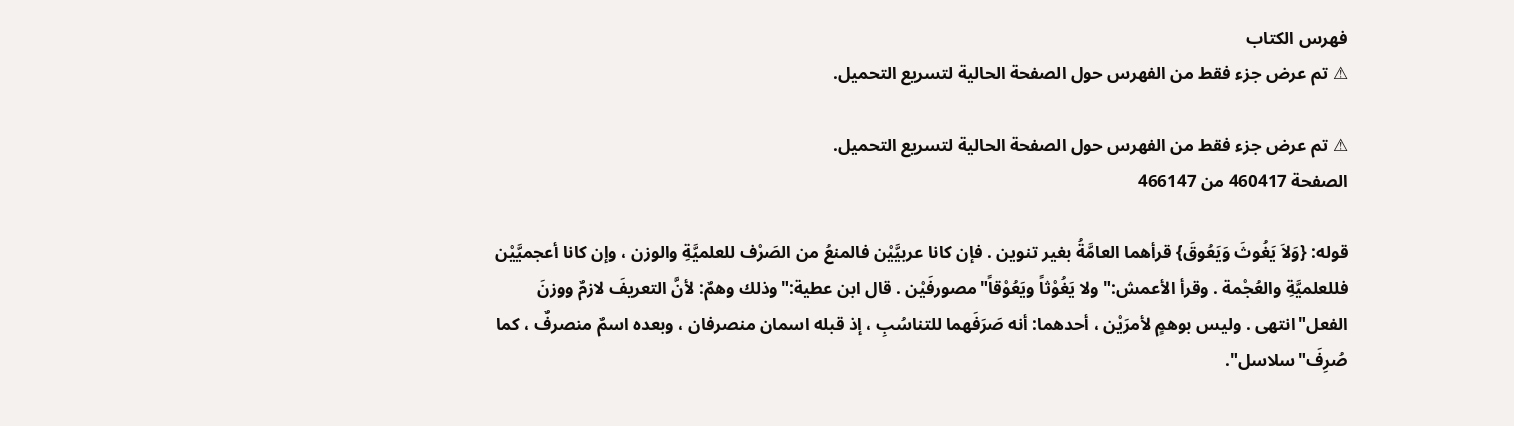فهرس الكتاب
⚠ تم عرض جزء فقط من الفهرس حول الصفحة الحالية لتسريع التحميل.

⚠ تم عرض جزء فقط من الفهرس حول الصفحة الحالية لتسريع التحميل.
الصفحة 460417 من 466147

قوله: {وَلاَ يَغُوثَ وَيَعُوقَ} قرأهما العامَّةُ بغير تنوين . فإن كانا عربيَّيْن فالمنعُ من الصَرْف للعلميَّةِ والوزن ، وإن كانا أعجميَّيْن فللعلميَّةِ والعُجْمة . وقرأ الأعمش:"ولا يَغُوْثاً ويَعُوْقاً"مصورفَيْن . قال ابن عطية:"وذلك وهمٌ: لأنَّ التعريفَ لازمٌ ووزنَ الفعل"انتهى . وليس بوهمٍ لأمرَيْن ، أحدهما: أنه صَرَفَهما للتناسُبِ ، إذ قبله اسمان منصرفان ، وبعده اسمٌ منصرفٌ ، كما صُرِفَ"سلاسل".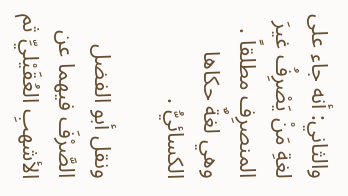والثاني: أنه جاء على لغةِ مَنْ يَصْرِفُ غيرَ المنصرِف مطلقاً . وهي لغةٌ حكاها الكسائيُّ .

ونقل أبو الفضل الصَّرْفَ فيهما عن الأشهبِ العُقَيْليِّ ثم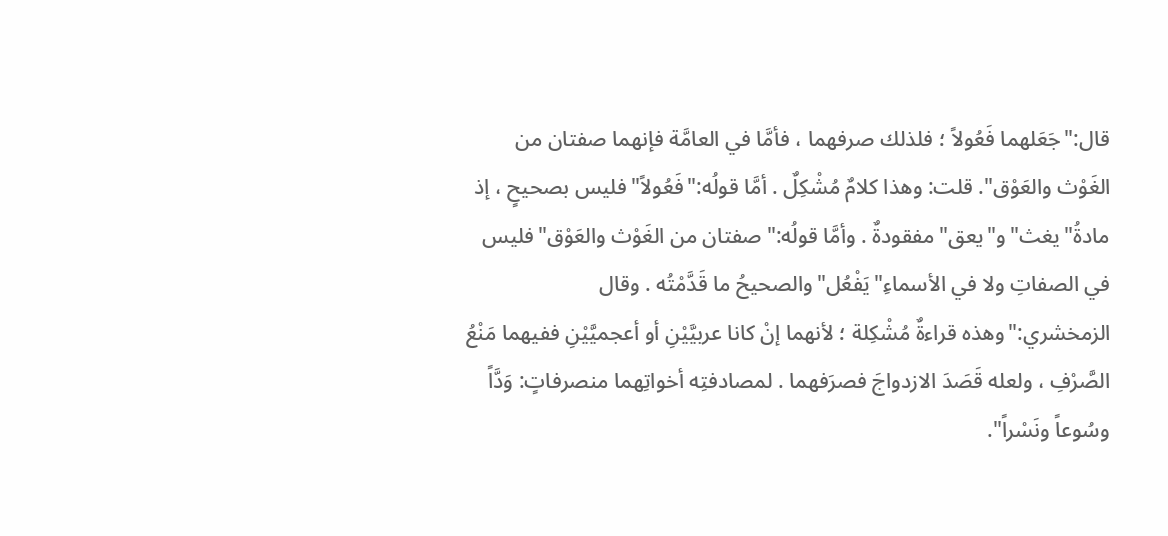قال:"جَعَلهما فَعُولاً ؛ فلذلك صرفهما ، فأمَّا في العامَّة فإنهما صفتان من الغَوْث والعَوْق". قلت: وهذا كلامٌ مُشْكِلٌ . أمَّا قولُه:"فَعُولاً"فليس بصحيحٍ ، إذ مادةُ"يغث"و"يعق"مفقودةٌ . وأمَّا قولُه:"صفتان من الغَوْث والعَوْق"فليس في الصفاتِ ولا في الأسماءِ"يَفْعُل"والصحيحُ ما قَدَّمْتُه . وقال الزمخشري:"وهذه قراءةٌ مُشْكِلة ؛ لأنهما إنْ كانا عربيَّيْنِ أو أعجميَّيْنِ ففيهما مَنْعُ الصَّرْفِ ، ولعله قَصَدَ الازدواجَ فصرَفهما . لمصادفتِه أخواتِهما منصرفاتٍ: وَدَّاً وسُوعاً ونَسْراً".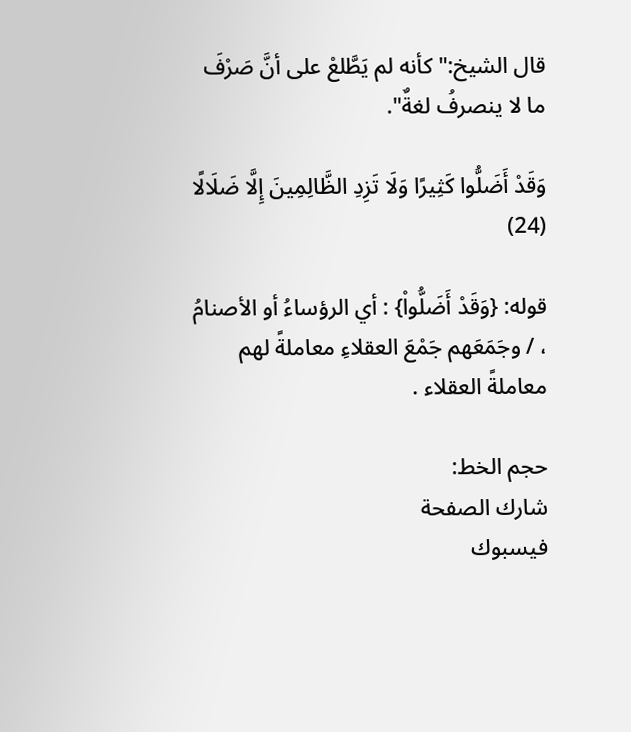قال الشيخ:"كأنه لم يَطَّلعْ على أنَّ صَرْفَ ما لا ينصرفُ لغةٌ".

وَقَدْ أَضَلُّوا كَثِيرًا وَلَا تَزِدِ الظَّالِمِينَ إِلَّا ضَلَالًا (24)

قوله: {وَقَدْ أَضَلُّواْ} : أي الرؤساءُ أو الأصنامُ ، / وجَمَعَهم جَمْعَ العقلاءِ معاملةً لهم معاملةً العقلاء .

حجم الخط:
شارك الصفحة
فيسبوك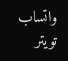واتساب تويتر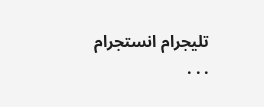تليجرام انستجرام
. . .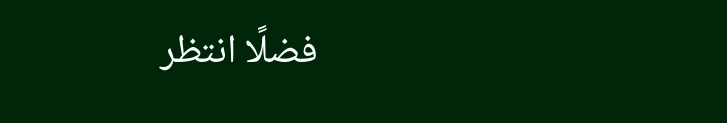فضلًا انتظر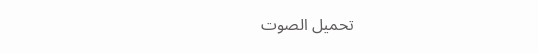تحميل الصوت